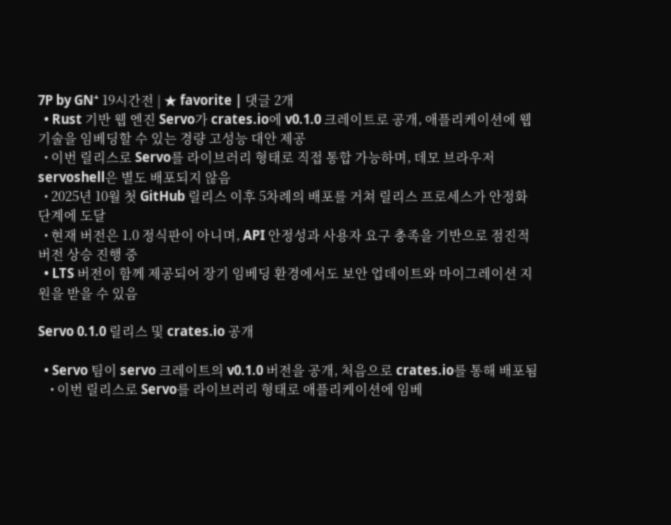7P by GN⁺ 19시간전 | ★ favorite | 댓글 2개
  • Rust 기반 웹 엔진 Servo가 crates.io에 v0.1.0 크레이트로 공개, 애플리케이션에 웹 기술을 임베딩할 수 있는 경량 고성능 대안 제공
  • 이번 릴리스로 Servo를 라이브러리 형태로 직접 통합 가능하며, 데모 브라우저 servoshell은 별도 배포되지 않음
  • 2025년 10월 첫 GitHub 릴리스 이후 5차례의 배포를 거쳐 릴리스 프로세스가 안정화 단계에 도달
  • 현재 버전은 1.0 정식판이 아니며, API 안정성과 사용자 요구 충족을 기반으로 점진적 버전 상승 진행 중
  • LTS 버전이 함께 제공되어 장기 임베딩 환경에서도 보안 업데이트와 마이그레이션 지원을 받을 수 있음

Servo 0.1.0 릴리스 및 crates.io 공개

  • Servo 팀이 servo 크레이트의 v0.1.0 버전을 공개, 처음으로 crates.io를 통해 배포됨
    • 이번 릴리스로 Servo를 라이브러리 형태로 애플리케이션에 임베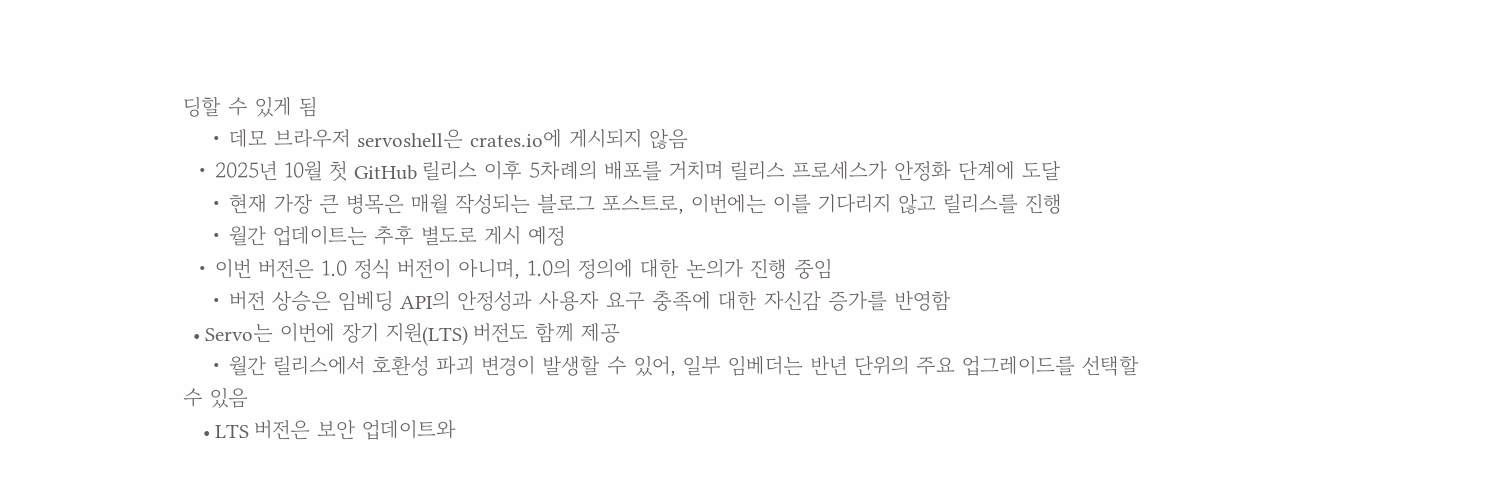딩할 수 있게 됨
    • 데모 브라우저 servoshell은 crates.io에 게시되지 않음
  • 2025년 10월 첫 GitHub 릴리스 이후 5차례의 배포를 거치며 릴리스 프로세스가 안정화 단계에 도달
    • 현재 가장 큰 병목은 매월 작성되는 블로그 포스트로, 이번에는 이를 기다리지 않고 릴리스를 진행
    • 월간 업데이트는 추후 별도로 게시 예정
  • 이번 버전은 1.0 정식 버전이 아니며, 1.0의 정의에 대한 논의가 진행 중임
    • 버전 상승은 임베딩 API의 안정성과 사용자 요구 충족에 대한 자신감 증가를 반영함
  • Servo는 이번에 장기 지원(LTS) 버전도 함께 제공
    • 월간 릴리스에서 호환성 파괴 변경이 발생할 수 있어, 일부 임베더는 반년 단위의 주요 업그레이드를 선택할 수 있음
    • LTS 버전은 보안 업데이트와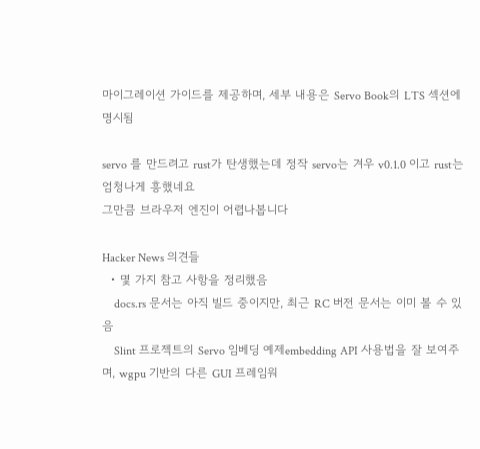마이그레이션 가이드를 제공하며, 세부 내용은 Servo Book의 LTS 섹션에 명시됨

servo 를 만드려고 rust가 탄생했는데 정작 servo는 겨우 v0.1.0 이고 rust는 엄청나게 흥했네요
그만큼 브라우저 엔진이 어렵나봅니다

Hacker News 의견들
  • 몇 가지 참고 사항을 정리했음
    docs.rs 문서는 아직 빌드 중이지만, 최근 RC 버전 문서는 이미 볼 수 있음
    Slint 프로젝트의 Servo 임베딩 예제embedding API 사용법을 잘 보여주며, wgpu 기반의 다른 GUI 프레임워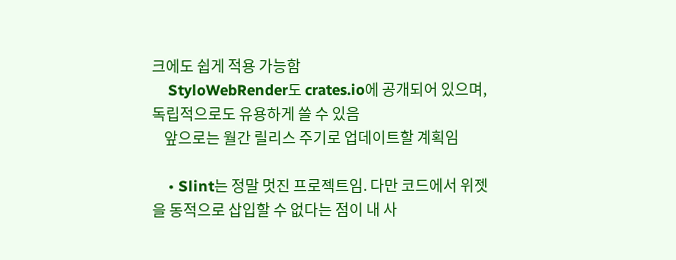크에도 쉽게 적용 가능함
    StyloWebRender도 crates.io에 공개되어 있으며, 독립적으로도 유용하게 쓸 수 있음
    앞으로는 월간 릴리스 주기로 업데이트할 계획임

    • Slint는 정말 멋진 프로젝트임. 다만 코드에서 위젯을 동적으로 삽입할 수 없다는 점이 내 사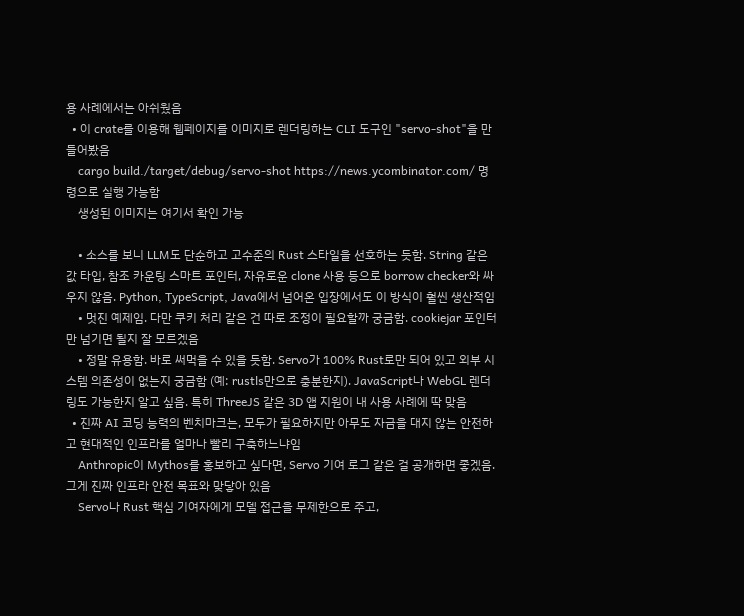용 사례에서는 아쉬웠음
  • 이 crate를 이용해 웹페이지를 이미지로 렌더링하는 CLI 도구인 "servo-shot"을 만들어봤음
    cargo build./target/debug/servo-shot https://news.ycombinator.com/ 명령으로 실행 가능함
    생성된 이미지는 여기서 확인 가능

    • 소스를 보니 LLM도 단순하고 고수준의 Rust 스타일을 선호하는 듯함. String 같은 값 타입, 참조 카운팅 스마트 포인터, 자유로운 clone 사용 등으로 borrow checker와 싸우지 않음. Python, TypeScript, Java에서 넘어온 입장에서도 이 방식이 훨씬 생산적임
    • 멋진 예제임. 다만 쿠키 처리 같은 건 따로 조정이 필요할까 궁금함. cookiejar 포인터만 넘기면 될지 잘 모르겠음
    • 정말 유용함. 바로 써먹을 수 있을 듯함. Servo가 100% Rust로만 되어 있고 외부 시스템 의존성이 없는지 궁금함 (예: rustls만으로 충분한지). JavaScript나 WebGL 렌더링도 가능한지 알고 싶음. 특히 ThreeJS 같은 3D 앱 지원이 내 사용 사례에 딱 맞음
  • 진짜 AI 코딩 능력의 벤치마크는, 모두가 필요하지만 아무도 자금을 대지 않는 안전하고 현대적인 인프라를 얼마나 빨리 구축하느냐임
    Anthropic이 Mythos를 홍보하고 싶다면, Servo 기여 로그 같은 걸 공개하면 좋겠음. 그게 진짜 인프라 안전 목표와 맞닿아 있음
    Servo나 Rust 핵심 기여자에게 모델 접근을 무제한으로 주고,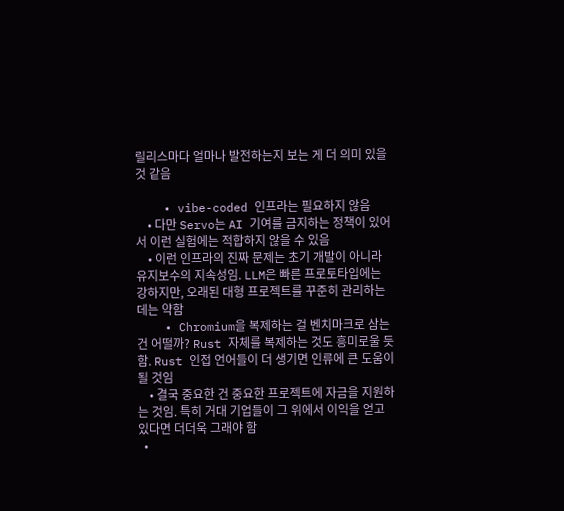릴리스마다 얼마나 발전하는지 보는 게 더 의미 있을 것 같음

    • vibe-coded 인프라는 필요하지 않음
    • 다만 Servo는 AI 기여를 금지하는 정책이 있어서 이런 실험에는 적합하지 않을 수 있음
    • 이런 인프라의 진짜 문제는 초기 개발이 아니라 유지보수의 지속성임. LLM은 빠른 프로토타입에는 강하지만, 오래된 대형 프로젝트를 꾸준히 관리하는 데는 약함
    • Chromium을 복제하는 걸 벤치마크로 삼는 건 어떨까? Rust 자체를 복제하는 것도 흥미로울 듯함. Rust 인접 언어들이 더 생기면 인류에 큰 도움이 될 것임
    • 결국 중요한 건 중요한 프로젝트에 자금을 지원하는 것임. 특히 거대 기업들이 그 위에서 이익을 얻고 있다면 더더욱 그래야 함
  •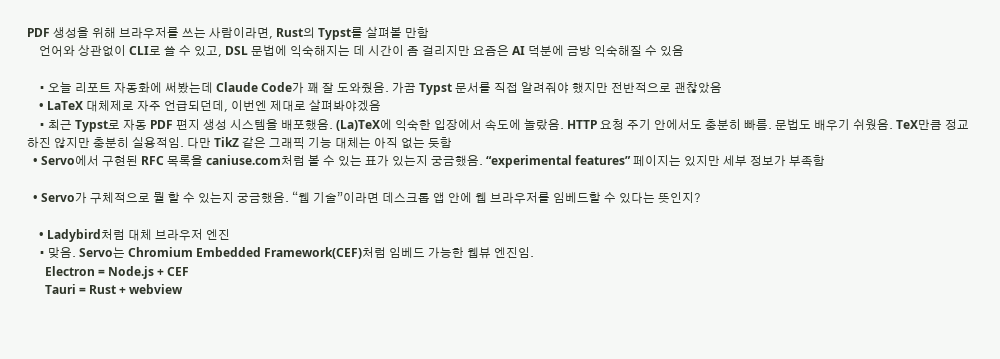PDF 생성을 위해 브라우저를 쓰는 사람이라면, Rust의 Typst를 살펴볼 만함
    언어와 상관없이 CLI로 쓸 수 있고, DSL 문법에 익숙해지는 데 시간이 좀 걸리지만 요즘은 AI 덕분에 금방 익숙해질 수 있음

    • 오늘 리포트 자동화에 써봤는데 Claude Code가 꽤 잘 도와줬음. 가끔 Typst 문서를 직접 알려줘야 했지만 전반적으로 괜찮았음
    • LaTeX 대체제로 자주 언급되던데, 이번엔 제대로 살펴봐야겠음
    • 최근 Typst로 자동 PDF 편지 생성 시스템을 배포했음. (La)TeX에 익숙한 입장에서 속도에 놀랐음. HTTP 요청 주기 안에서도 충분히 빠름. 문법도 배우기 쉬웠음. TeX만큼 정교하진 않지만 충분히 실용적임. 다만 TikZ 같은 그래픽 기능 대체는 아직 없는 듯함
  • Servo에서 구현된 RFC 목록을 caniuse.com처럼 볼 수 있는 표가 있는지 궁금했음. “experimental features” 페이지는 있지만 세부 정보가 부족함

  • Servo가 구체적으로 뭘 할 수 있는지 궁금했음. “웹 기술”이라면 데스크톱 앱 안에 웹 브라우저를 임베드할 수 있다는 뜻인지?

    • Ladybird처럼 대체 브라우저 엔진
    • 맞음. Servo는 Chromium Embedded Framework(CEF)처럼 임베드 가능한 웹뷰 엔진임.
      Electron = Node.js + CEF
      Tauri = Rust + webview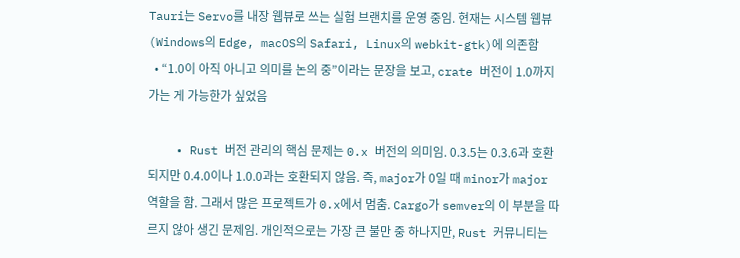Tauri는 Servo를 내장 웹뷰로 쓰는 실험 브랜치를 운영 중임. 현재는 시스템 웹뷰(Windows의 Edge, macOS의 Safari, Linux의 webkit-gtk)에 의존함
  • “1.0이 아직 아니고 의미를 논의 중”이라는 문장을 보고, crate 버전이 1.0까지 가는 게 가능한가 싶었음

    • Rust 버전 관리의 핵심 문제는 0.x 버전의 의미임. 0.3.5는 0.3.6과 호환되지만 0.4.0이나 1.0.0과는 호환되지 않음. 즉, major가 0일 때 minor가 major 역할을 함. 그래서 많은 프로젝트가 0.x에서 멈춤. Cargo가 semver의 이 부분을 따르지 않아 생긴 문제임. 개인적으로는 가장 큰 불만 중 하나지만, Rust 커뮤니티는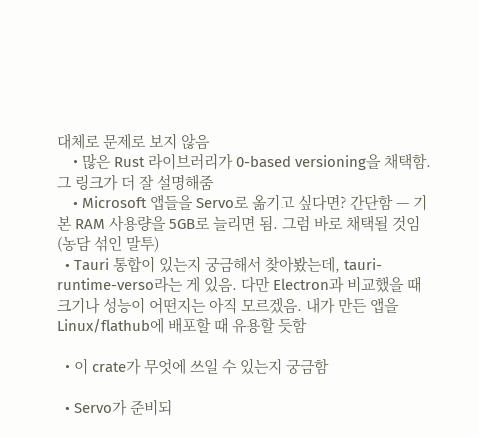대체로 문제로 보지 않음
    • 많은 Rust 라이브러리가 0-based versioning을 채택함. 그 링크가 더 잘 설명해줌
    • Microsoft 앱들을 Servo로 옮기고 싶다면? 간단함 — 기본 RAM 사용량을 5GB로 늘리면 됨. 그럼 바로 채택될 것임 (농담 섞인 말투)
  • Tauri 통합이 있는지 궁금해서 찾아봤는데, tauri-runtime-verso라는 게 있음. 다만 Electron과 비교했을 때 크기나 성능이 어떤지는 아직 모르겠음. 내가 만든 앱을 Linux/flathub에 배포할 때 유용할 듯함

  • 이 crate가 무엇에 쓰일 수 있는지 궁금함

  • Servo가 준비되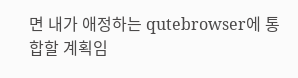면 내가 애정하는 qutebrowser에 통합할 계획임